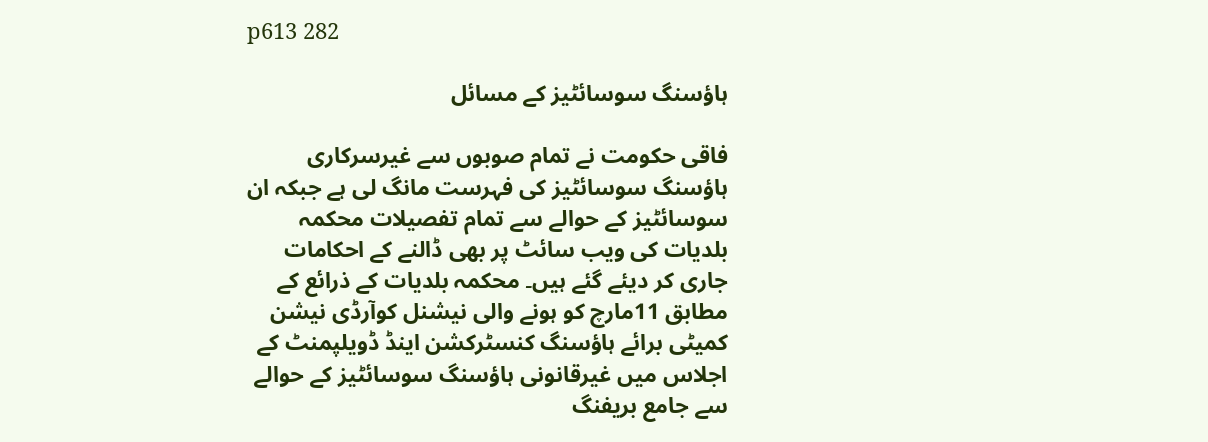p613 282

ہاؤسنگ سوسائٹیز کے مسائل

فاقی حکومت نے تمام صوبوں سے غیرسرکاری ہاؤسنگ سوسائٹیز کی فہرست مانگ لی ہے جبکہ ان سوسائٹیز کے حوالے سے تمام تفصیلات محکمہ بلدیات کی ویب سائٹ پر بھی ڈالنے کے احکامات جاری کر دیئے گئے ہیں۔ محکمہ بلدیات کے ذرائع کے مطابق 11مارچ کو ہونے والی نیشنل کوآرڈی نیشن کمیٹی برائے ہاؤسنگ کنسٹرکشن اینڈ ڈویلپمنٹ کے اجلاس میں غیرقانونی ہاؤسنگ سوسائٹیز کے حوالے سے جامع بریفنگ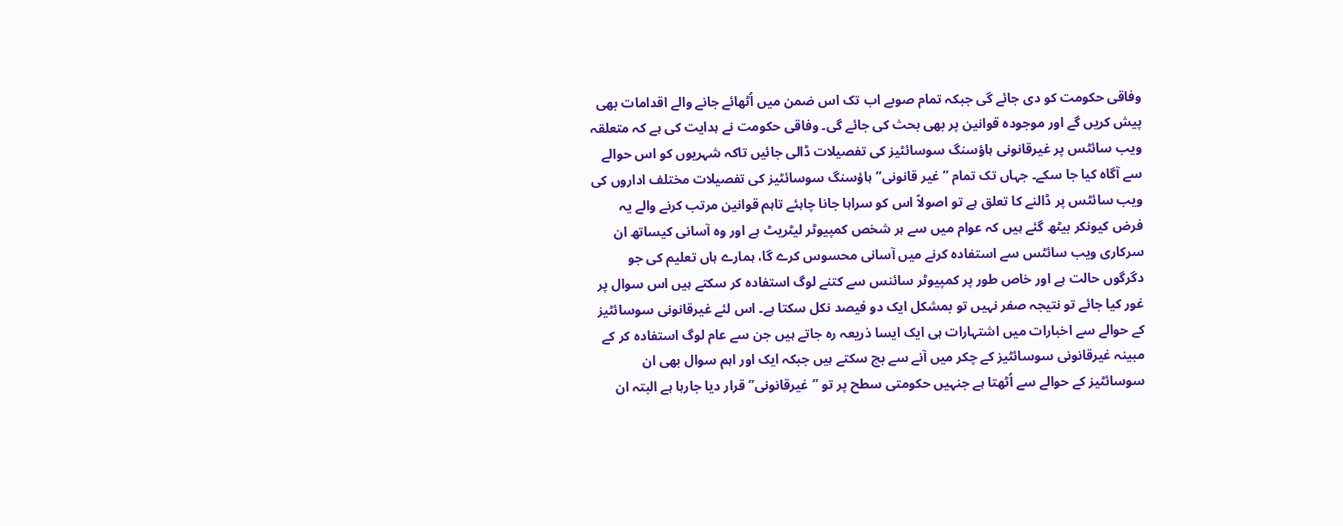وفاقی حکومت کو دی جائے گی جبکہ تمام صوبے اب تک اس ضمن میں اُٹھائے جانے والے اقدامات بھی پیش کریں گے اور موجودہ قوانین پر بھی بحث کی جائے گی۔ وفاقی حکومت نے ہدایت کی ہے کہ متعلقہ ویب سائٹس پر غیرقانونی ہاؤسنگ سوسائٹیز کی تفصیلات ڈالی جائیں تاکہ شہریوں کو اس حوالے سے آگاہ کیا جا سکے۔ جہاں تک تمام ”غیر قانونی” ہاؤسنگ سوسائٹیز کی تفصیلات مختلف اداروں کی ویب سائٹس پر ڈالنے کا تعلق ہے تو اصولاً اس کو سراہا جانا چاہئے تاہم قوانین مرتب کرنے والے یہ فرض کیونکر بیٹھ گئے ہیں کہ عوام میں سے ہر شخص کمپیوٹر لیٹریٹ ہے اور وہ آسانی کیساتھ ان سرکاری ویب سائٹس سے استفادہ کرنے میں آسانی محسوس کرے گا، ہمارے ہاں تعلیم کی جو دگرگوں حالت ہے اور خاص طور پر کمپیوٹر سائنس سے کتنے لوگ استفادہ کر سکتے ہیں اس سوال پر غور کیا جائے تو نتیجہ صفر نہیں تو بمشکل ایک دو فیصد نکل سکتا ہے۔ اس لئے غیرقانونی سوسائٹیز کے حوالے سے اخبارات میں اشتہارات ہی ایک ایسا ذریعہ رہ جاتے ہیں جن سے عام لوگ استفادہ کر کے مبینہ غیرقانونی سوسائٹیز کے چکر میں آنے سے بچ سکتے ہیں جبکہ ایک اور اہم سوال بھی ان سوسائٹیز کے حوالے سے اُٹھتا ہے جنہیں حکومتی سطح پر تو ”غیرقانونی” قرار دیا جارہا ہے البتہ ان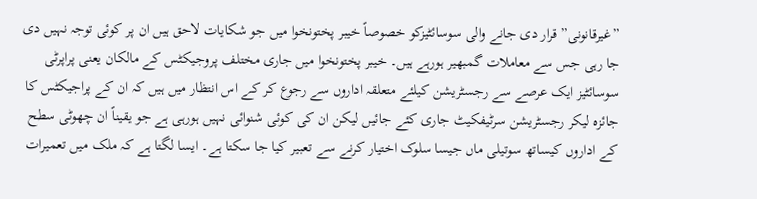”غیرقانونی” قرار دی جانے والی سوسائٹیزکو خصوصاً خیبر پختونخوا میں جو شکایات لاحق ہیں ان پر کوئی توجہ نہیں دی جا رہی جس سے معاملات گمبھیر ہورہے ہیں۔ خیبر پختونخوا میں جاری مختلف پروجیکٹس کے مالکان یعنی پراپرٹی سوسائٹیز ایک عرصے سے رجسٹریشن کیلئے متعلقہ اداروں سے رجوع کر کے اس انتظار میں ہیں کہ ان کے پراجیکٹس کا جائزہ لیکر رجسٹریشن سرٹیفکیٹ جاری کئے جائیں لیکن ان کی کوئی شنوائی نہیں ہورہی ہے جو یقیناً ان چھوٹی سطح کے اداروں کیساتھ سوتیلی ماں جیسا سلوک اختیار کرنے سے تعبیر کیا جا سکتا ہے۔ ایسا لگتا ہے کہ ملک میں تعمیرات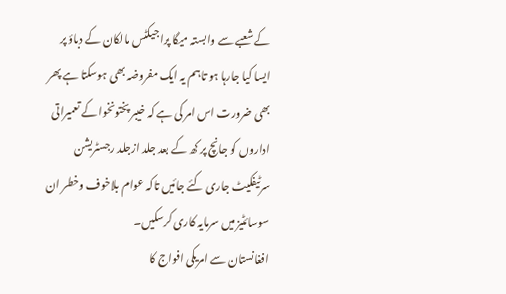کے شعبے سے وابستہ میگا پراجیکٹس مالکان کے دباؤ پر ایسا کیا جارہا ہو تاہم یہ ایک مفروضہ بھی ہوسکتا ہے پھر بھی ضرورت اس امر کی ہے کہ خیبر پختونخوا کے تعمیراتی اداروں کو جانچ پر کھ کے بعد جلد ازجلد رجسٹریشن سرٹیفکیٹ جاری کئے جائیں تاکہ عوام بلاخوف وخطر ان سوسائٹیز میں سرمایہ کاری کرسکیں۔
افغانستان سے امریکی افواج کا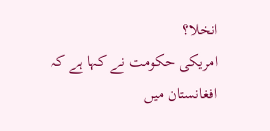انخلا؟
امریکی حکومت نے کہا ہے کہ افغانستان میں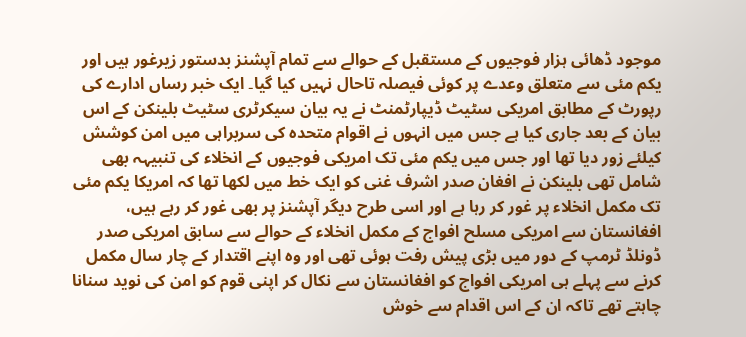موجود ڈھائی ہزار فوجیوں کے مستقبل کے حوالے سے تمام آپشنز بدستور زیرغور ہیں اور یکم مئی سے متعلق وعدے پر کوئی فیصلہ تاحال نہیں کیا گیا۔ ایک خبر رساں ادارے کی رپورٹ کے مطابق امریکی سٹیٹ ڈیپارٹمنٹ نے یہ بیان سیکرٹری سٹیٹ بلینکن کے اس بیان کے بعد جاری کیا ہے جس میں انہوں نے اقوام متحدہ کی سربراہی میں امن کوشش کیلئے زور دیا تھا اور جس میں یکم مئی تک امریکی فوجیوں کے انخلاء کی تنبیہہ بھی شامل تھی بلینکن نے افغان صدر اشرف غنی کو ایک خط میں لکھا تھا کہ امریکا یکم مئی تک مکمل انخلاء پر غور کر رہا ہے اور اسی طرح دیگر آپشنز پر بھی غور کر رہے ہیں، افغانستان سے امریکی مسلح افواج کے مکمل انخلاء کے حوالے سے سابق امریکی صدر ڈونلڈ ٹرمپ کے دور میں بڑی پیش رفت ہوئی تھی اور وہ اپنے اقتدار کے چار سال مکمل کرنے سے پہلے ہی امریکی افواج کو افغانستان سے نکال کر اپنی قوم کو امن کی نوید سنانا چاہتے تھے تاکہ ان کے اس اقدام سے خوش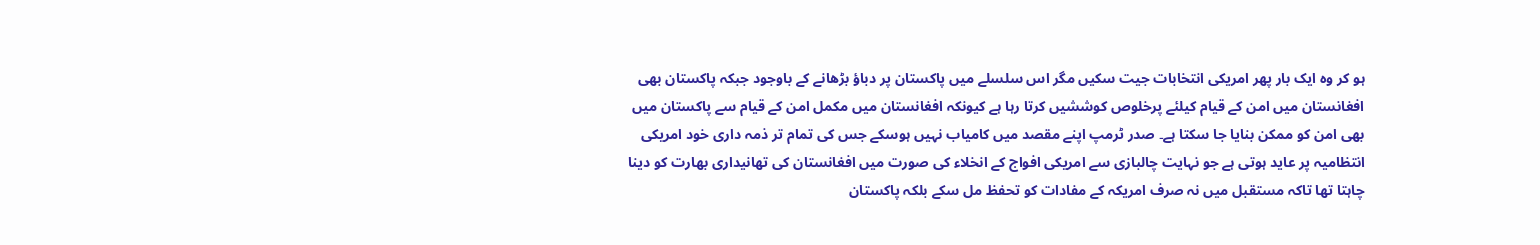ہو کر وہ ایک بار پھر امریکی انتخابات جیت سکیں مگر اس سلسلے میں پاکستان پر دباؤ بڑھانے کے باوجود جبکہ پاکستان بھی افغانستان میں امن کے قیام کیلئے پرخلوص کوششیں کرتا رہا ہے کیونکہ افغانستان میں مکمل امن کے قیام سے پاکستان میں بھی امن کو ممکن بنایا جا سکتا ہے۔ صدر ٹرمپ اپنے مقصد میں کامیاب نہیں ہوسکے جس کی تمام تر ذمہ داری خود امریکی انتظامیہ پر عاید ہوتی ہے جو نہایت چالبازی سے امریکی افواج کے انخلاء کی صورت میں افغانستان کی تھانیداری بھارت کو دینا چاہتا تھا تاکہ مستقبل میں نہ صرف امریکہ کے مفادات کو تحفظ مل سکے بلکہ پاکستان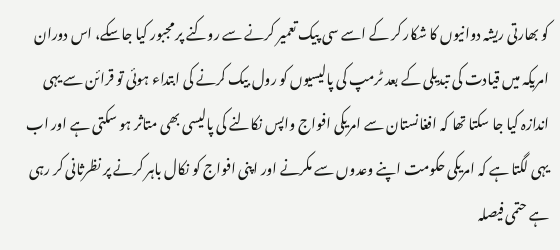کو بھارتی ریشہ دوانیوں کا شکار کر کے اسے سی پیک تعمیر کرنے سے روکنے پر مجبور کیا جاسکے، اس دوران امریکہ میں قیادت کی تبدیلی کے بعد ٹرمپ کی پالیسیوں کو رول بیک کرنے کی ابتداء ہوئی تو قرائن سے یہی اندازہ کیا جا سکتا تھا کہ افغانستان سے امریکی افواج واپس نکالنے کی پالیسی بھی متاثر ہو سکتی ہے اور اب یہی لگتا ہے کہ امریکی حکومت اپنے وعدوں سے مکرنے اور اپنی افواج کو نکال باہر کرنے پر نظرثانی کر رہی ہے حتمی فیصلہ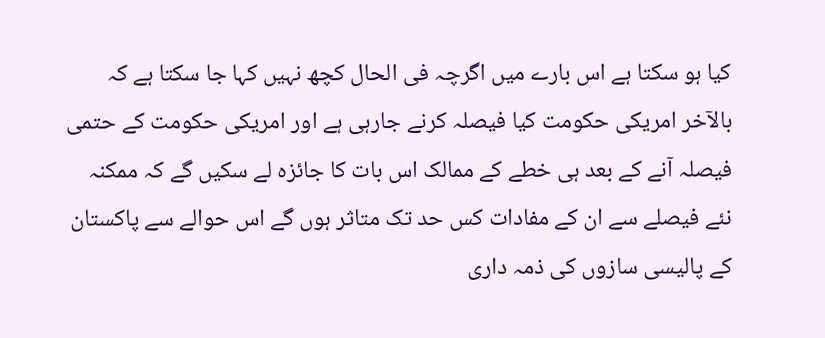کیا ہو سکتا ہے اس بارے میں اگرچہ فی الحال کچھ نہیں کہا جا سکتا ہے کہ بالآخر امریکی حکومت کیا فیصلہ کرنے جارہی ہے اور امریکی حکومت کے حتمی فیصلہ آنے کے بعد ہی خطے کے ممالک اس بات کا جائزہ لے سکیں گے کہ ممکنہ نئے فیصلے سے ان کے مفادات کس حد تک متاثر ہوں گے اس حوالے سے پاکستان کے پالیسی سازوں کی ذمہ داری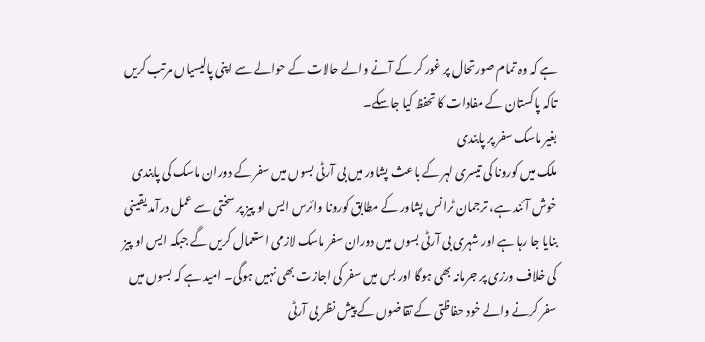ہے کہ وہ تمام صورتحال پر غور کر کے آنے والے حالات کے حوالے سے اپنی پالیسیاں مرتب کریں تاکہ پاکستان کے مفادات کا تحفظ کیا جاسکے۔
بغیر ماسک سفر پر پابندی
ملک میں کورونا کی تیسری لہر کے باعث پشاور میں بی آرٹی بسوں میں سفر کے دوران ماسک کی پابندی خوش آئند ہے، ترجمان ٹرانس پشاور کے مطابق کورونا وائرس ایس او پیز پر سختی سے عمل درآمد یقینی بنایا جا رہا ہے اور شہری بی آرٹی بسوں میں دوران سفر ماسک لازمی استعمال کریں گے جبکہ ایس او پیز کی خلاف ورزی پر جرمانہ بھی ہوگا اور بس میں سفر کی اجازت بھی نہیں ہوگی۔ امید ہے کہ بسوں میں سفر کرنے والے خود حفاظتی کے تقاضوں کے پیش نظر بی آرٹی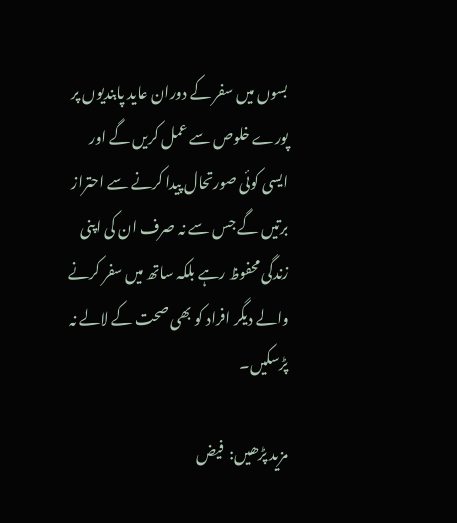بسوں میں سفر کے دوران عاید پابندیوں پر پورے خلوص سے عمل کریں گے اور ایسی کوئی صورتحال پیدا کرنے سے احتراز برتیں گے جس سے نہ صرف ان کی اپنی زندگی محفوظ رہے بلکہ ساتھ میں سفر کرنے والے دیگر افراد کو بھی صحت کے لالے نہ پڑسکیں۔

مزید پڑھیں:  فیض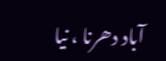آباد دھرنا ، نیا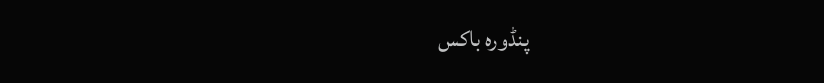پنڈورہ باکس